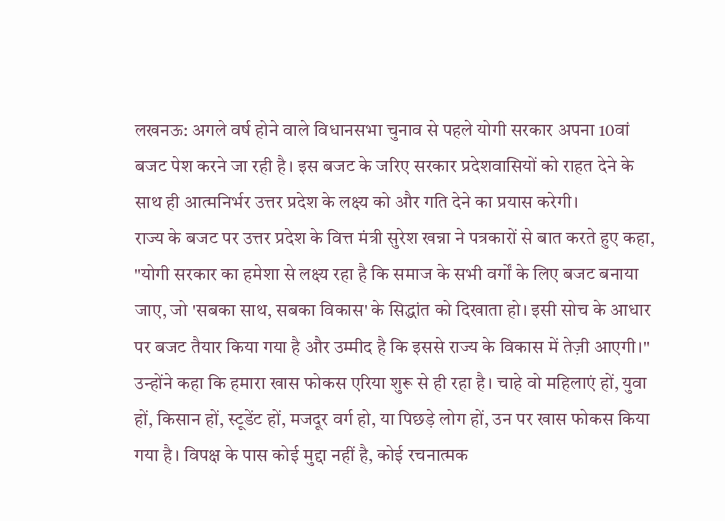लखनऊ: अगले वर्ष होने वाले विधानसभा चुनाव से पहले योगी सरकार अपना 10वां बजट पेश करने जा रही है। इस बजट के जरिए सरकार प्रदेशवासियों को राहत देने के साथ ही आत्मनिर्भर उत्तर प्रदेश के लक्ष्य को और गति देने का प्रयास करेगी।
राज्य के बजट पर उत्तर प्रदेश के वित्त मंत्री सुरेश खन्ना ने पत्रकारों से बात करते हुए कहा, "योगी सरकार का हमेशा से लक्ष्य रहा है कि समाज के सभी वर्गों के लिए बजट बनाया जाए, जो 'सबका साथ, सबका विकास' के सिद्धांत को दिखाता हो। इसी सोच के आधार पर बजट तैयार किया गया है और उम्मीद है कि इससे राज्य के विकास में तेज़ी आएगी।"
उन्होंने कहा कि हमारा खास फोकस एरिया शुरू से ही रहा है। चाहे वो महिलाएं हों, युवा हों, किसान हों, स्टूडेंट हों, मजदूर वर्ग हो, या पिछड़े लोग हों, उन पर खास फोकस किया गया है। विपक्ष के पास कोई मुद्दा नहीं है, कोई रचनात्मक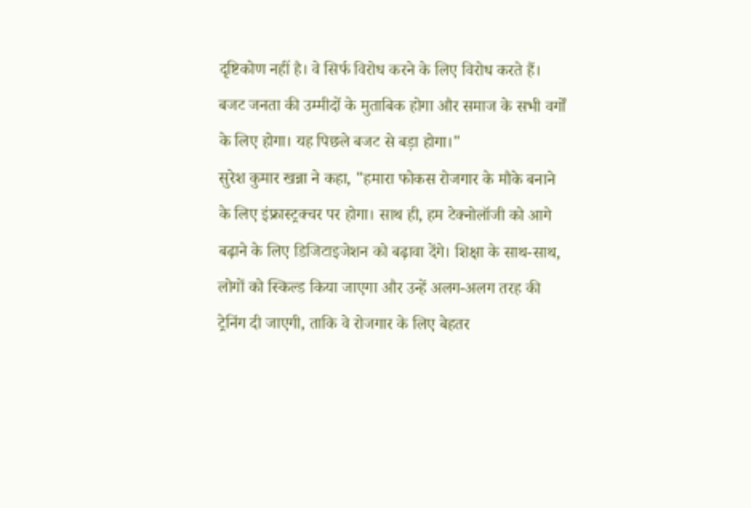दृष्टिकोण नहीं है। वे सिर्फ विरोध करने के लिए विरोध करते हैं। बजट जनता की उम्मीदों के मुताबिक होगा और समाज के सभी वर्गों के लिए होगा। यह पिछले बजट से बड़ा होगा।"
सुरेश कुमार खन्ना ने कहा, "हमारा फोकस रोजगार के मौके बनाने के लिए इंफ्रास्ट्रक्चर पर होगा। साथ ही, हम टेक्नोलॉजी को आगे बढ़ाने के लिए डिजिटाइजेशन को बढ़ावा देंगे। शिक्षा के साथ-साथ, लोगों को स्किल्ड किया जाएगा और उन्हें अलग-अलग तरह की ट्रेनिंग दी जाएगी, ताकि वे रोजगार के लिए बेहतर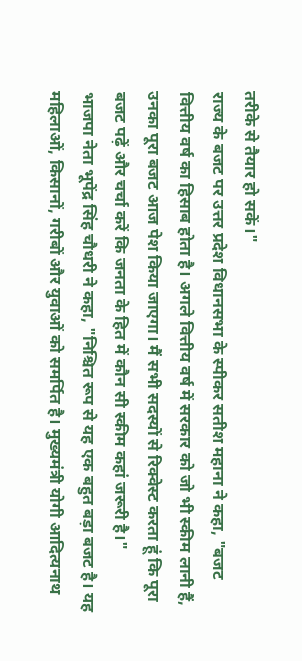तरीके से तैयार हो सकें।"
राज्य के बजट पर उत्तर प्रदेश विधानसभा के स्पीकर सतीश महाना ने कहा, "बजट वित्तीय वर्ष का हिसाब होता है। अगले वित्तीय वर्ष में सरकार को जो भी स्कीम लानी हैं, उनका पूरा बजट आज पेश किया जाएगा। मैं सभी सदस्यों से रिक्वेस्ट करता हूं कि पूरा बजट पढ़ें और चर्चा करें कि जनता के हित में कौन सी स्कीम कहां जरूरी है।"
भाजपा नेता भूपेंद्र सिंह चौधरी ने कहा, "निश्चित रूप से यह एक बहुत बड़ा बजट है। यह महिलाओं, किसानों, गरीबों और युवाओं को समर्पित है। मुख्यमंत्री योगी आदित्यनाथ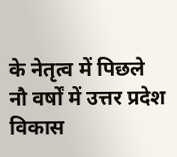के नेतृत्व में पिछले नौ वर्षों में उत्तर प्रदेश विकास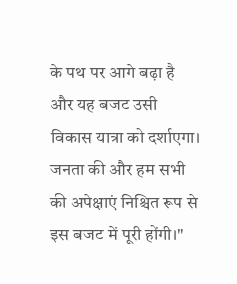के पथ पर आगे बढ़ा है और यह बजट उसी विकास यात्रा को दर्शाएगा। जनता की और हम सभी की अपेक्षाएं निश्चित रूप से इस बजट में पूरी होंगी।"